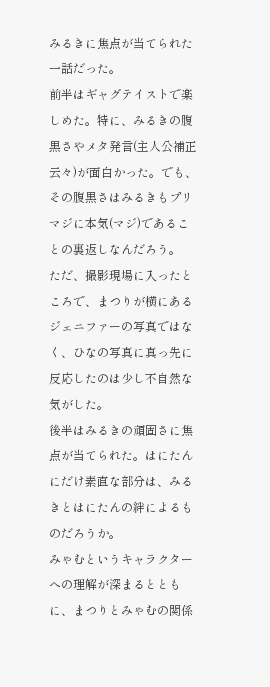みるきに焦点が当てられた一話だった。
前半はギャグテイストで楽しめた。特に、みるきの腹黒さやメタ発言(主人公補正云々)が面白かった。でも、その腹黒さはみるきもプリマジに本気(マジ)であることの裏返しなんだろう。
ただ、撮影現場に入ったところで、まつりが横にあるジェニファーの写真ではなく、ひなの写真に真っ先に反応したのは少し不自然な気がした。
後半はみるきの頑固さに焦点が当てられた。はにたんにだけ素直な部分は、みるきとはにたんの絆によるものだろうか。
みゃむというキャラクターへの理解が深まるとともに、まつりとみゃむの関係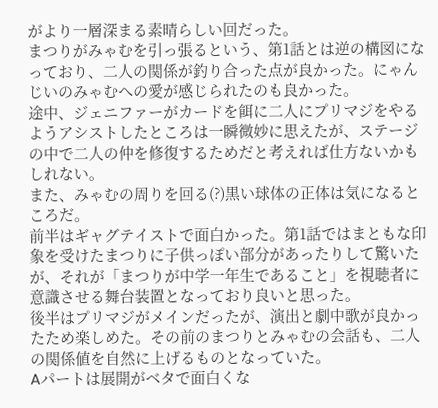がより一層深まる素晴らしい回だった。
まつりがみゃむを引っ張るという、第1話とは逆の構図になっており、二人の関係が釣り合った点が良かった。にゃんじいのみゃむへの愛が感じられたのも良かった。
途中、ジェニファーがカードを餌に二人にプリマジをやるようアシストしたところは一瞬微妙に思えたが、ステージの中で二人の仲を修復するためだと考えれば仕方ないかもしれない。
また、みゃむの周りを回る(?)黒い球体の正体は気になるところだ。
前半はギャグテイストで面白かった。第1話ではまともな印象を受けたまつりに子供っぽい部分があったりして驚いたが、それが「まつりが中学一年生であること」を視聴者に意識させる舞台装置となっており良いと思った。
後半はプリマジがメインだったが、演出と劇中歌が良かったため楽しめた。その前のまつりとみゃむの会話も、二人の関係値を自然に上げるものとなっていた。
Aパートは展開がベタで面白くな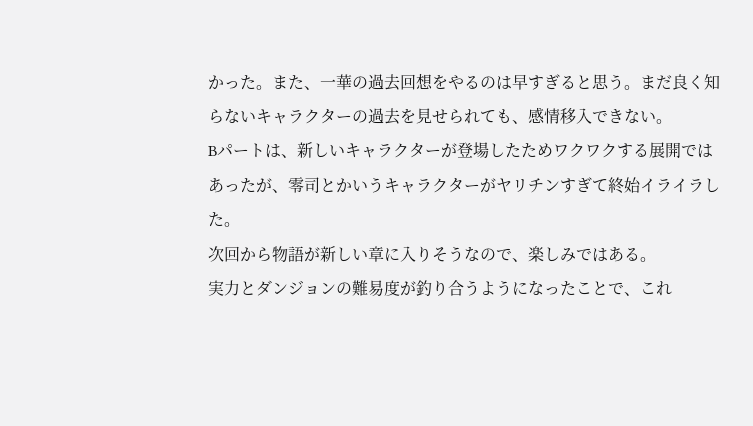かった。また、一華の過去回想をやるのは早すぎると思う。まだ良く知らないキャラクターの過去を見せられても、感情移入できない。
Bパートは、新しいキャラクターが登場したためワクワクする展開ではあったが、零司とかいうキャラクターがヤリチンすぎて終始イライラした。
次回から物語が新しい章に入りそうなので、楽しみではある。
実力とダンジョンの難易度が釣り合うようになったことで、これ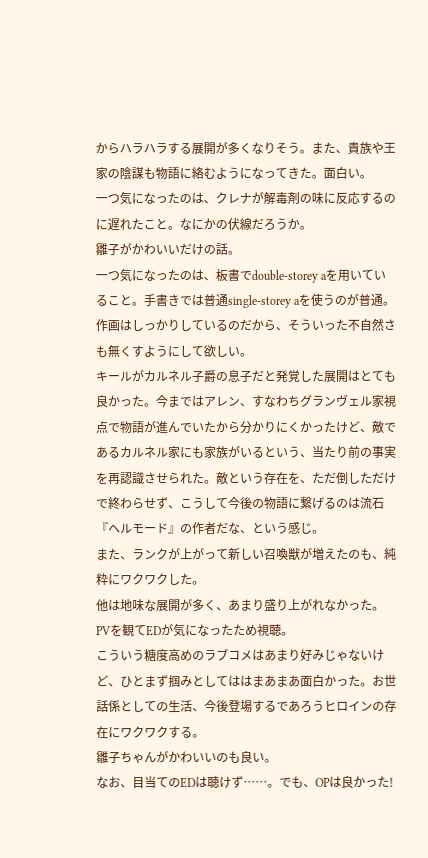からハラハラする展開が多くなりそう。また、貴族や王家の陰謀も物語に絡むようになってきた。面白い。
一つ気になったのは、クレナが解毒剤の味に反応するのに遅れたこと。なにかの伏線だろうか。
雛子がかわいいだけの話。
一つ気になったのは、板書でdouble-storey aを用いていること。手書きでは普通single-storey aを使うのが普通。作画はしっかりしているのだから、そういった不自然さも無くすようにして欲しい。
キールがカルネル子爵の息子だと発覚した展開はとても良かった。今まではアレン、すなわちグランヴェル家視点で物語が進んでいたから分かりにくかったけど、敵であるカルネル家にも家族がいるという、当たり前の事実を再認識させられた。敵という存在を、ただ倒しただけで終わらせず、こうして今後の物語に繋げるのは流石『ヘルモード』の作者だな、という感じ。
また、ランクが上がって新しい召喚獣が増えたのも、純粋にワクワクした。
他は地味な展開が多く、あまり盛り上がれなかった。
PVを観てEDが気になったため視聴。
こういう糖度高めのラブコメはあまり好みじゃないけど、ひとまず掴みとしてははまあまあ面白かった。お世話係としての生活、今後登場するであろうヒロインの存在にワクワクする。
雛子ちゃんがかわいいのも良い。
なお、目当てのEDは聴けず……。でも、OPは良かった!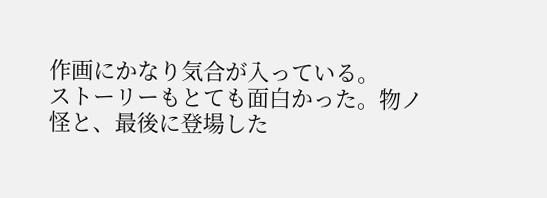作画にかなり気合が入っている。
ストーリーもとても面白かった。物ノ怪と、最後に登場した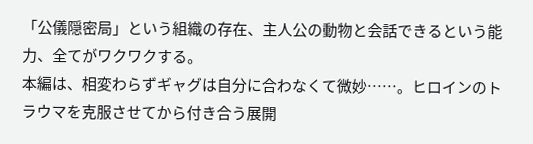「公儀隠密局」という組織の存在、主人公の動物と会話できるという能力、全てがワクワクする。
本編は、相変わらずギャグは自分に合わなくて微妙……。ヒロインのトラウマを克服させてから付き合う展開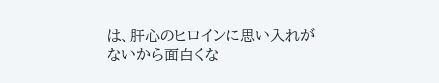は、肝心のヒロインに思い入れがないから面白くな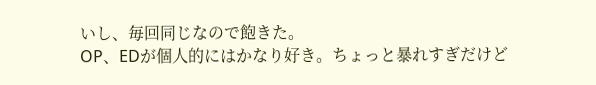いし、毎回同じなので飽きた。
OP、EDが個人的にはかなり好き。ちょっと暴れすぎだけど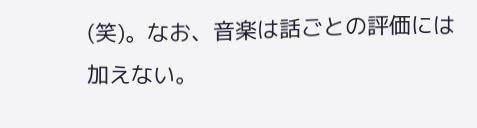(笑)。なお、音楽は話ごとの評価には加えない。